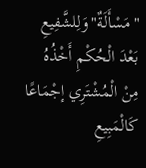"مَسْأَلَةٌ"وَلِلشَّفِيعِ بَعْدَ الْحُكْمِ أَخْذُهُ مِنْ الْمُشْتَرِي إجْمَاعًا كَالْمَبِيعِ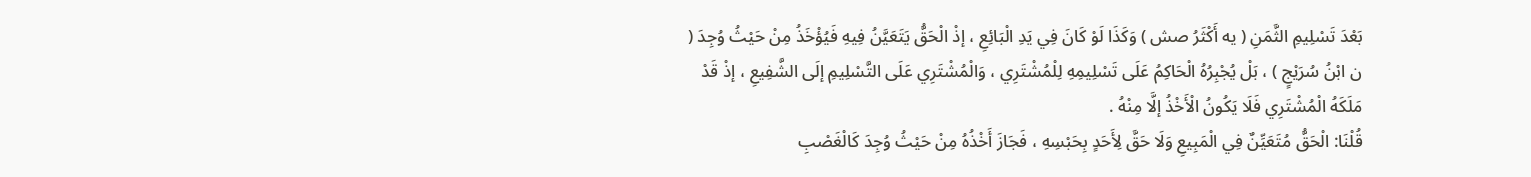بَعْدَ تَسْلِيمِ الثَّمَنِ ( يه أَكْثَرُ صش ) وَكَذَا لَوْ كَانَ فِي يَدِ الْبَائِعِ ، إذْ الْحَقُّ يَتَعَيَّنُ فِيهِ فَيُؤْخَذُ مِنْ حَيْثُ وُجِدَ ( ن ابْنُ سُرَيْجٍ ) ، بَلْ يُجْبِرُهُ الْحَاكِمُ عَلَى تَسْلِيمِهِ لِلْمُشْتَرِي ، وَالْمُشْتَرِي عَلَى التَّسْلِيمِ إلَى الشَّفِيعِ ، إذْ قَدْ مَلَكَهُ الْمُشْتَرِي فَلَا يَكُونُ الْأَخْذُ إلَّا مِنْهُ .
قُلْنَا: الْحَقُّ مُتَعَيِّنٌ فِي الْمَبِيعِ وَلَا حَقَّ لِأَحَدٍ بِحَبْسِهِ ، فَجَازَ أَخْذُهُ مِنْ حَيْثُ وُجِدَ كَالْغَصْبِ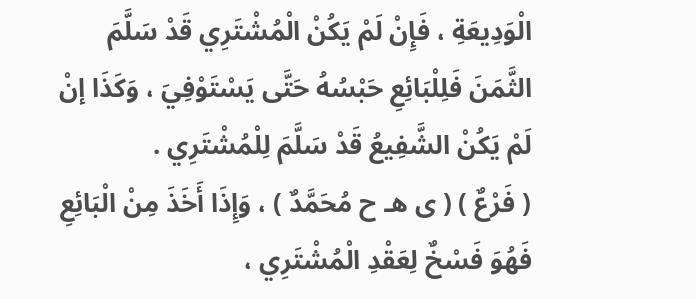الْوَدِيعَةِ ، فَإِنْ لَمْ يَكُنْ الْمُشْتَرِي قَدْ سَلَّمَ الثَّمَنَ فَلِلْبَائِعِ حَبْسُهُ حَتَّى يَسْتَوْفِيَ ، وَكَذَا إنْ لَمْ يَكُنْ الشَّفِيعُ قَدْ سَلَّمَ لِلْمُشْتَرِي .
( فَرْعٌ ) ( ى هـ ح مُحَمَّدٌ ) ، وَإِذَا أَخَذَ مِنْ الْبَائِعِ فَهُوَ فَسْخٌ لِعَقْدِ الْمُشْتَرِي ،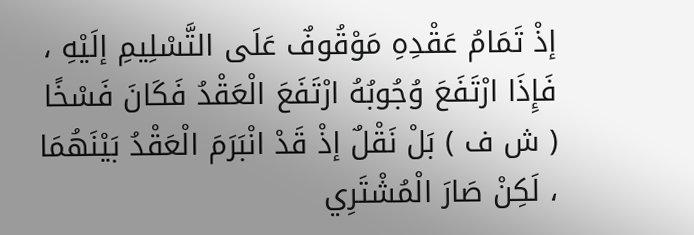إذْ تَمَامُ عَقْدِهِ مَوْقُوفٌ عَلَى التَّسْلِيمِ إلَيْهِ ، فَإِذَا ارْتَفَعَ وُجُوبُهُ ارْتَفَعَ الْعَقْدُ فَكَانَ فَسْخًا ( ش ف ) بَلْ نَقْلٌ إذْ قَدْ انْبَرَمَ الْعَقْدُ بَيْنَهُمَا ، لَكِنْ صَارَ الْمُشْتَرِي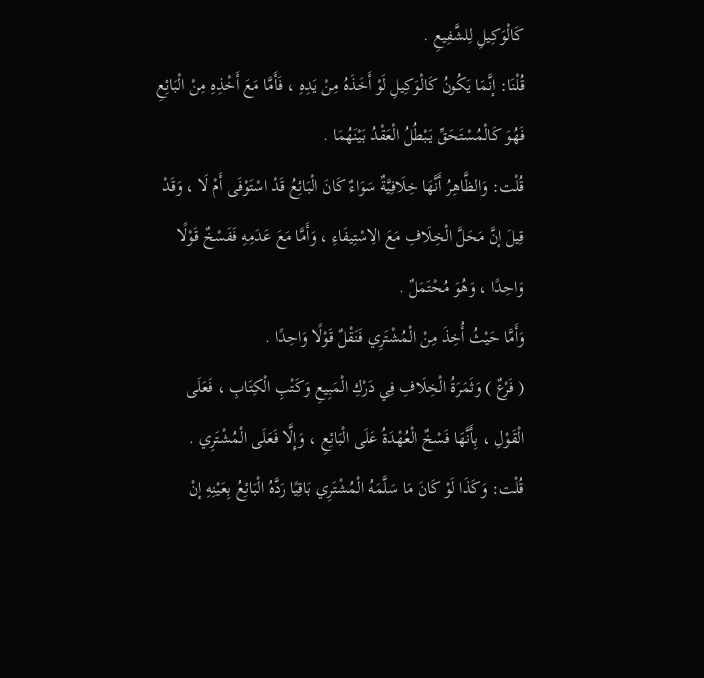كَالْوَكِيلِ لِلشَّفِيعِ .
قُلْنَا: إنَّمَا يَكُونُ كَالْوَكِيلِ لَوْ أَخَذَهُ مِنْ يَدِهِ ، فَأَمَّا مَعَ أَخْذِهِ مِنْ الْبَائِعِ فَهُوَ كَالْمُسْتَحَقِّ يَبْطُلُ الْعَقْدُ بَيْنَهُمَا .
قُلْت: وَالظَّاهِرُ أَنَّهَا خِلَافِيَّةٌ سَوَاءٌ كَانَ الْبَائِعُ قَدْ اسْتَوْفَى أَمْ لَا ، وَقَدْ قِيلَ إنَّ مَحَلَّ الْخِلَافِ مَعَ الِاسْتِيفَاءِ ، وَأَمَّا مَعَ عَدَمِهِ فَفَسْخٌ قَوْلًا وَاحِدًا ، وَهُوَ مُحْتَمَلٌ .
وَأَمَّا حَيْثُ أُخِذَ مِنْ الْمُشْتَرِي فَنَقْلٌ قَوْلًا وَاحِدًا .
( فَرْعٌ ) وَثَمَرَةُ الْخِلَافِ فِي دَرْكِ الْمَبِيعِ وَكَتْبِ الْكِتَابِ ، فَعَلَى الْقَوْلِ ، بِأَنَّهَا فَسْخٌ الْعُهْدَةُ عَلَى الْبَائِعِ ، وَإِلَّا فَعَلَى الْمُشْتَرِي .
قُلْت: وَكَذَا لَوْ كَانَ مَا سَلَّمَهُ الْمُشْتَرِي بَاقِيًا رَدَّهُ الْبَائِعُ بِعَيْنِهِ إنْ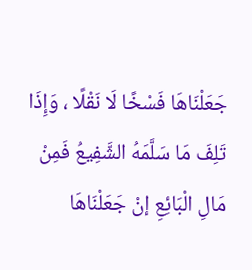جَعَلْنَاهَا فَسْخًا لَا نَقْلًا ، وَإِذَا تَلِفَ مَا سَلَّمَهُ الشَّفِيعُ فَمِنْ مَالِ الْبَائِعِ إنْ جَعَلْنَاهَا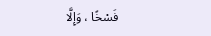فَسْخًا ، وَإِلَّا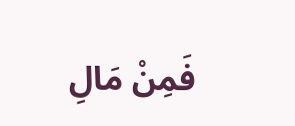فَمِنْ مَالِ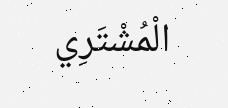الْمُشْتَرِي